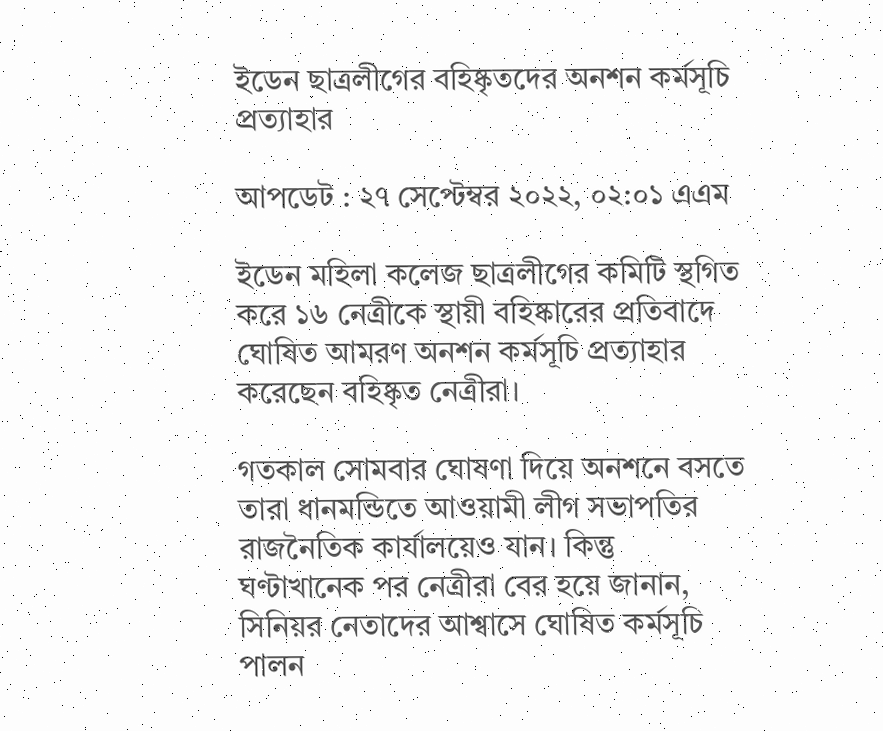ইডেন ছাত্রলীগের বহিষ্কৃতদের অনশন কর্মসূচি প্রত্যাহার

আপডেট : ২৭ সেপ্টেম্বর ২০২২, ০২:০১ এএম

ইডেন মহিলা কলেজ ছাত্রলীগের কমিটি স্থগিত করে ১৬ নেত্রীকে স্থায়ী বহিষ্কারের প্রতিবাদে ঘোষিত আমরণ অনশন কর্মসূচি প্রত্যাহার করেছেন বহিষ্কৃত নেত্রীরা।

গতকাল সোমবার ঘোষণা দিয়ে অনশনে বসতে তারা ধানমন্ডিতে আওয়ামী লীগ সভাপতির রাজনৈতিক কার্যালয়েও যান। কিন্তু ঘণ্টাখানেক পর নেত্রীরা বের হয়ে জানান, সিনিয়র নেতাদের আশ্বাসে ঘোষিত কর্মসূচি পালন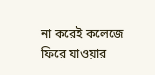না করেই কলেজে ফিরে যাওয়ার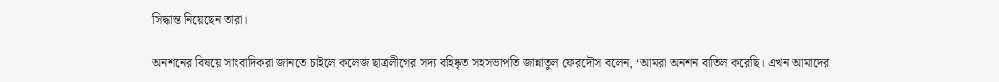সিদ্ধান্ত নিয়েছেন তারা।

অনশনের বিষয়ে সাংবাদিকরা জানতে চাইলে কলেজ ছাত্রলীগের সদ্য বহিষ্কৃত সহসভাপতি জান্নাতুল ফেরদৌস বলেন, ‘আমরা অনশন বাতিল করেছি। এখন আমাদের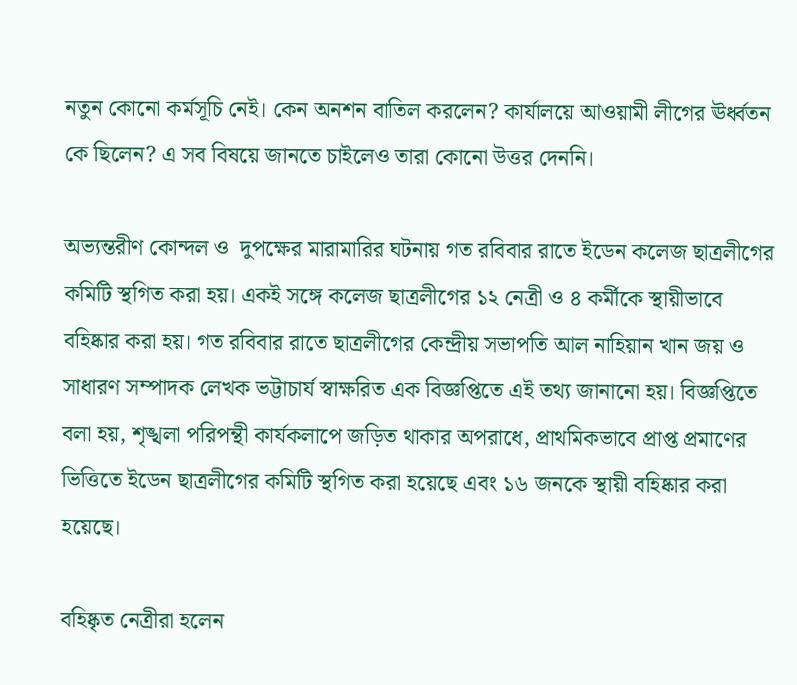নতুন কোনো কর্মসূচি নেই। কেন অনশন বাতিল করলেন? কার্যালয়ে আওয়ামী লীগের ঊর্ধ্বতন কে ছিলেন? এ সব বিষয়ে জানতে চাইলেও তারা কোনো উত্তর দেননি।

অভ্যন্তরীণ কোন্দল ও  দুপক্ষের মারামারির ঘটনায় গত রবিবার রাতে ইডেন কলেজ ছাত্রলীগের কমিটি স্থগিত করা হয়। একই সঙ্গে কলেজ ছাত্রলীগের ১২ নেত্রী ও ৪ কর্মীকে স্থায়ীভাবে বহিষ্কার করা হয়। গত রবিবার রাতে ছাত্রলীগের কেন্দ্রীয় সভাপতি আল নাহিয়ান খান জয় ও সাধারণ সম্পাদক লেখক ভট্টাচার্য স্বাক্ষরিত এক বিজ্ঞপ্তিতে এই তথ্য জানানো হয়। বিজ্ঞপ্তিতে বলা হয়, শৃঙ্খলা পরিপন্থী কার্যকলাপে জড়িত থাকার অপরাধে, প্রাথমিকভাবে প্রাপ্ত প্রমাণের ভিত্তিতে ইডেন ছাত্রলীগের কমিটি স্থগিত করা হয়েছে এবং ১৬ জনকে স্থায়ী বহিষ্কার করা হয়েছে।

বহিষ্কৃত নেত্রীরা হলেন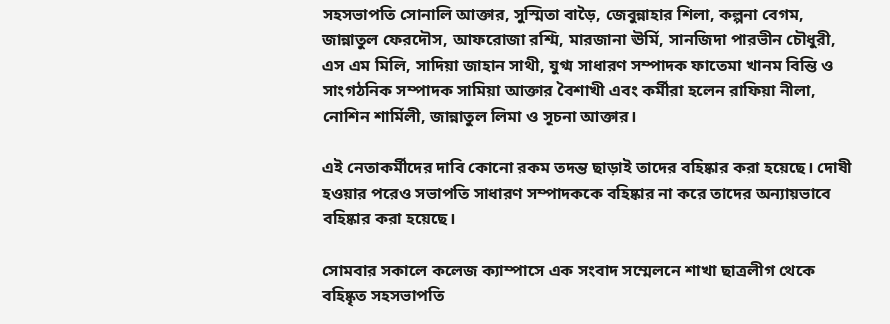সহসভাপতি সোনালি আক্তার, সুস্মিতা বাড়ৈ, জেবুন্নাহার শিলা, কল্পনা বেগম, জান্নাতুল ফেরদৌস, আফরোজা রশ্মি, মারজানা ঊর্মি, সানজিদা পারভীন চৌধুরী, এস এম মিলি, সাদিয়া জাহান সাথী, যুগ্ম সাধারণ সম্পাদক ফাতেমা খানম বিন্তি ও সাংগঠনিক সম্পাদক সামিয়া আক্তার বৈশাখী এবং কর্মীরা হলেন রাফিয়া নীলা, নোশিন শার্মিলী, জান্নাতুল লিমা ও সূচনা আক্তার।

এই নেতাকর্মীদের দাবি কোনো রকম তদন্ত ছাড়াই তাদের বহিষ্কার করা হয়েছে। দোষী হওয়ার পরেও সভাপতি সাধারণ সম্পাদককে বহিষ্কার না করে তাদের অন্যায়ভাবে বহিষ্কার করা হয়েছে।

সোমবার সকালে কলেজ ক্যাম্পাসে এক সংবাদ সম্মেলনে শাখা ছাত্রলীগ থেকে বহিষ্কৃত সহসভাপতি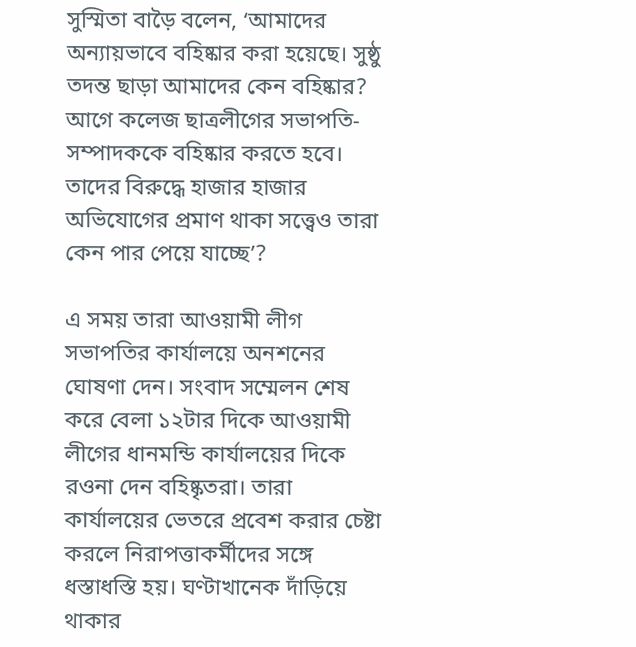সুস্মিতা বাড়ৈ বলেন, ‘আমাদের অন্যায়ভাবে বহিষ্কার করা হয়েছে। সুষ্ঠু তদন্ত ছাড়া আমাদের কেন বহিষ্কার? আগে কলেজ ছাত্রলীগের সভাপতি-সম্পাদককে বহিষ্কার করতে হবে। তাদের বিরুদ্ধে হাজার হাজার অভিযোগের প্রমাণ থাকা সত্ত্বেও তারা কেন পার পেয়ে যাচ্ছে’?

এ সময় তারা আওয়ামী লীগ সভাপতির কার্যালয়ে অনশনের ঘোষণা দেন। সংবাদ সম্মেলন শেষ করে বেলা ১২টার দিকে আওয়ামী লীগের ধানমন্ডি কার্যালয়ের দিকে রওনা দেন বহিষ্কৃতরা। তারা কার্যালয়ের ভেতরে প্রবেশ করার চেষ্টা করলে নিরাপত্তাকর্মীদের সঙ্গে ধস্তাধস্তি হয়। ঘণ্টাখানেক দাঁড়িয়ে থাকার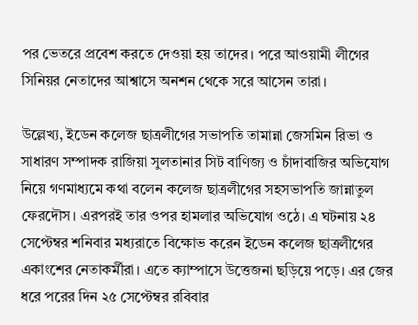পর ভেতরে প্রবেশ করতে দেওয়া হয় তাদের। পরে আওয়ামী লীগের সিনিয়র নেতাদের আশ্বাসে অনশন থেকে সরে আসেন তারা।

উল্লেখ্য, ইডেন কলেজ ছাত্রলীগের সভাপতি তামান্না জেসমিন রিভা ও সাধারণ সম্পাদক রাজিয়া সুলতানার সিট বাণিজ্য ও চাঁদাবাজির অভিযোগ নিয়ে গণমাধ্যমে কথা বলেন কলেজ ছাত্রলীগের সহসভাপতি জান্নাতুল ফেরদৌস। এরপরই তার ওপর হামলার অভিযোগ ওঠে। এ ঘটনায় ২৪ সেপ্টেম্বর শনিবার মধ্যরাতে বিক্ষোভ করেন ইডেন কলেজ ছাত্রলীগের একাংশের নেতাকর্মীরা। এতে ক্যাম্পাসে উত্তেজনা ছড়িয়ে পড়ে। এর জের ধরে পরের দিন ২৫ সেপ্টেম্বর রবিবার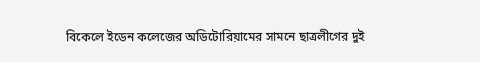বিকেলে ইডেন কলেজের অডিটোরিয়ামের সামনে ছাত্রলীগের দুই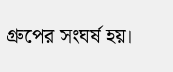গ্রুপের সংঘর্ষ হয়।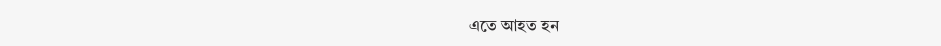এতে আহত হন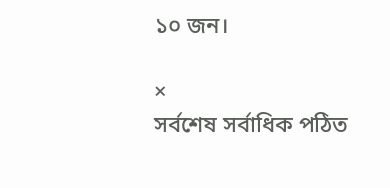১০ জন।

×
সর্বশেষ সর্বাধিক পঠিত